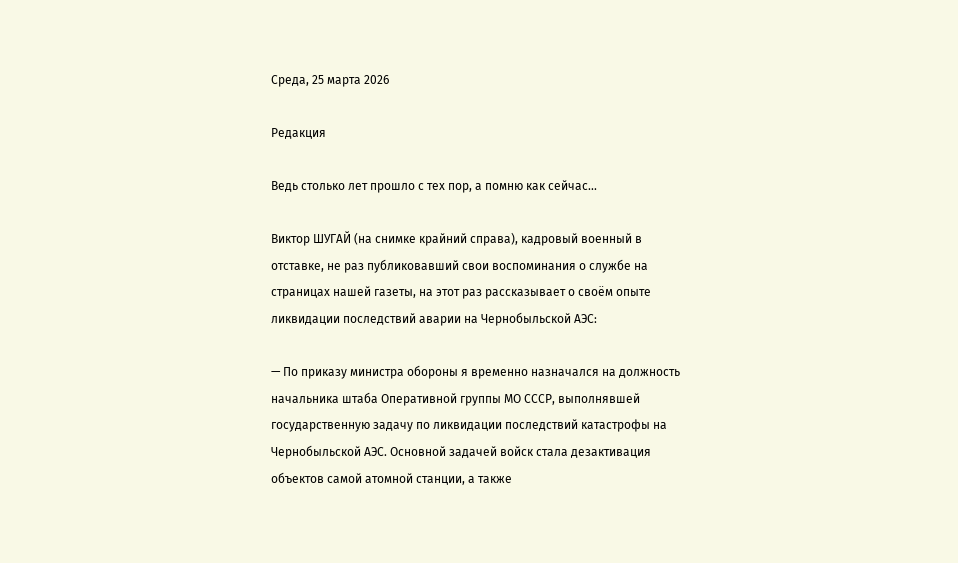Среда, 25 марта 2026

Редакция

Ведь столько лет прошло с тех пор, а помню как сейчас...

Виктор ШУГАЙ (на снимке крайний справа), кадровый военный в отставке, не раз публиковавший свои воспоминания о службе на страницах нашей газеты, на этот раз рассказывает о своём опыте ликвидации последствий аварии на Чернобыльской АЭС:

— По приказу министра обороны я временно назначался на должность начальника штаба Оперативной группы МО СССР, выполнявшей государственную задачу по ликвидации последствий катастрофы на Чернобыльской АЭС. Основной задачей войск стала дезактивация объектов самой атомной станции, а также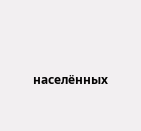населённых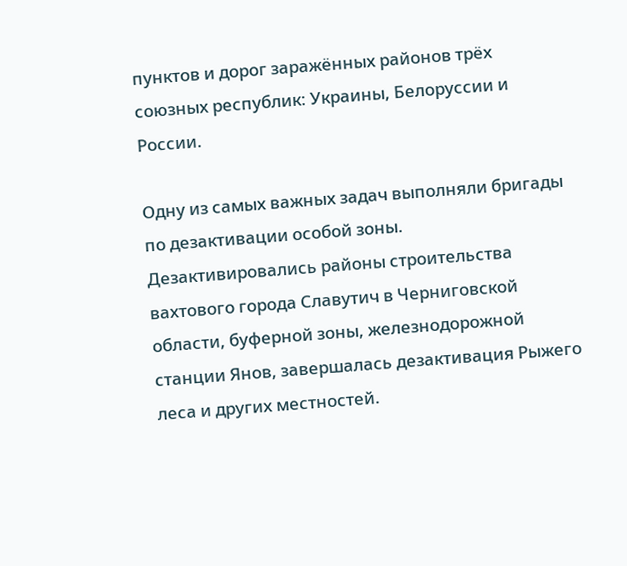пунктов и дорог заражённых районов трёх союзных республик: Украины, Белоруссии и России.

Одну из самых важных задач выполняли бригады по дезактивации особой зоны. Дезактивировались районы строительства вахтового города Славутич в Черниговской области, буферной зоны, железнодорожной станции Янов, завершалась дезактивация Рыжего леса и других местностей.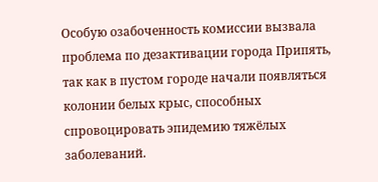Особую озабоченность комиссии вызвала проблема по дезактивации города Припять, так как в пустом городе начали появляться колонии белых крыс, способных спровоцировать эпидемию тяжёлых заболеваний.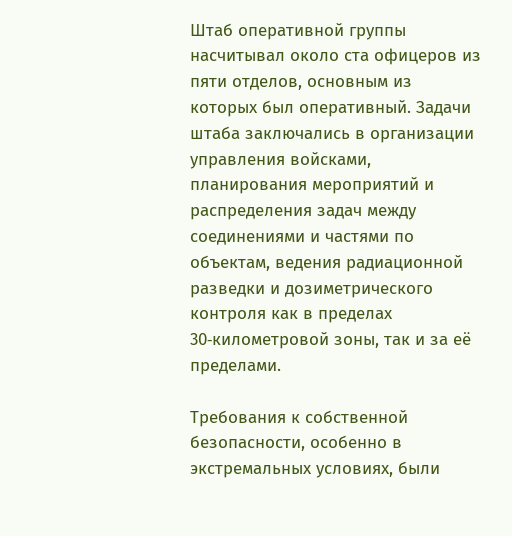Штаб оперативной группы насчитывал около ста офицеров из пяти отделов, основным из которых был оперативный. Задачи штаба заключались в организации управления войсками, планирования мероприятий и распределения задач между соединениями и частями по объектам, ведения радиационной разведки и дозиметрического контроля как в пределах 30‑километровой зоны, так и за её пределами.

Требования к собственной безопасности, особенно в экстремальных условиях, были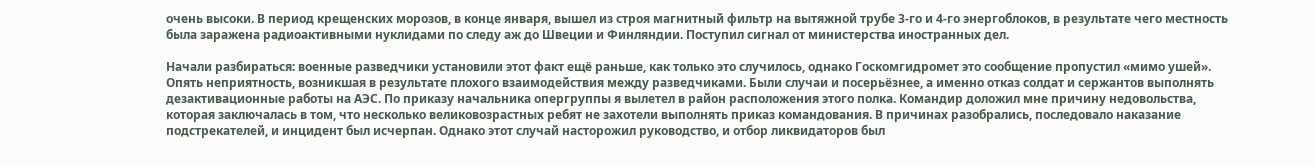очень высоки. В период крещенских морозов, в конце января, вышел из строя магнитный фильтр на вытяжной трубе 3‑го и 4‑го энергоблоков, в результате чего местность была заражена радиоактивными нуклидами по следу аж до Швеции и Финляндии. Поступил сигнал от министерства иностранных дел.

Начали разбираться: военные разведчики установили этот факт ещё раньше, как только это случилось, однако Госкомгидромет это сообщение пропустил «мимо ушей». Опять неприятность, возникшая в результате плохого взаимодействия между разведчиками. Были случаи и посерьёзнее, а именно отказ солдат и сержантов выполнять дезактивационные работы на АЭС. По приказу начальника опергруппы я вылетел в район расположения этого полка. Командир доложил мне причину недовольства, которая заключалась в том, что несколько великовозрастных ребят не захотели выполнять приказ командования. В причинах разобрались, последовало наказание подстрекателей, и инцидент был исчерпан. Однако этот случай насторожил руководство, и отбор ликвидаторов был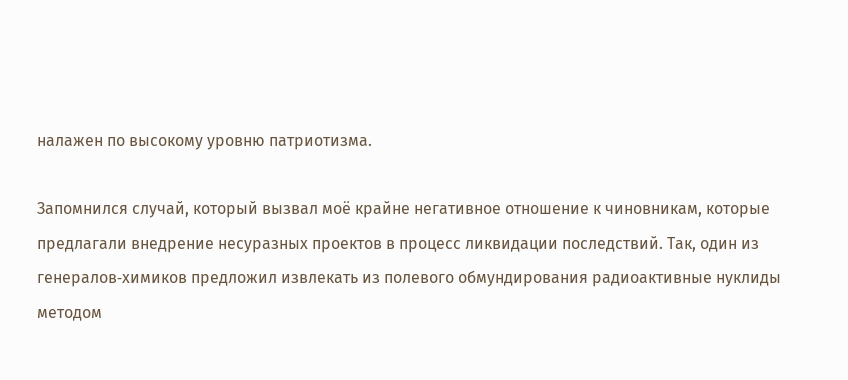налажен по высокому уровню патриотизма.

Запомнился случай, который вызвал моё крайне негативное отношение к чиновникам, которые предлагали внедрение несуразных проектов в процесс ликвидации последствий. Так, один из генералов‑химиков предложил извлекать из полевого обмундирования радиоактивные нуклиды методом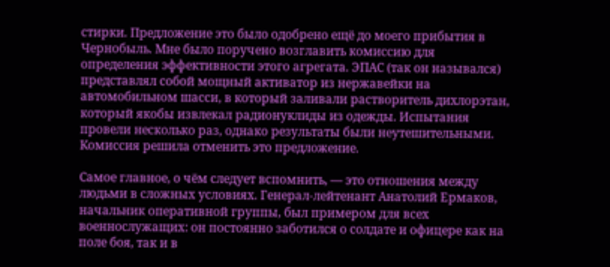стирки. Предложение это было одобрено ещё до моего прибытия в Чернобыль. Мне было поручено возглавить комиссию для определения эффективности этого агрегата. ЭПАС (так он назывался) представлял собой мощный активатор из нержавейки на автомобильном шасси, в который заливали растворитель дихлорэтан, который якобы извлекал радионуклиды из одежды. Испытания провели несколько раз, однако результаты были неутешительными. Комиссия решила отменить это предложение.

Самое главное, о чём следует вспомнить, — это отношения между людьми в сложных условиях. Генерал-лейтенант Анатолий Ермаков, начальник оперативной группы, был примером для всех военнослужащих: он постоянно заботился о солдате и офицере как на поле боя, так и в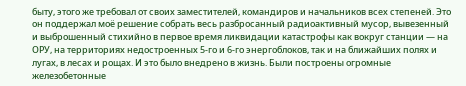быту, этого же требовал от своих заместителей, командиров и начальников всех степеней. Это он поддержал моё решение собрать весь разбросанный радиоактивный мусор, вывезенный и выброшенный стихийно в первое время ликвидации катастрофы как вокруг станции — на ОРУ, на территориях недостроенных 5‑го и 6‑го энергоблоков, так и на ближайших полях и лугах, в лесах и рощах. И это было внедрено в жизнь. Были построены огромные железобетонные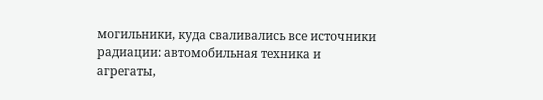могильники, куда сваливались все источники радиации: автомобильная техника и агрегаты,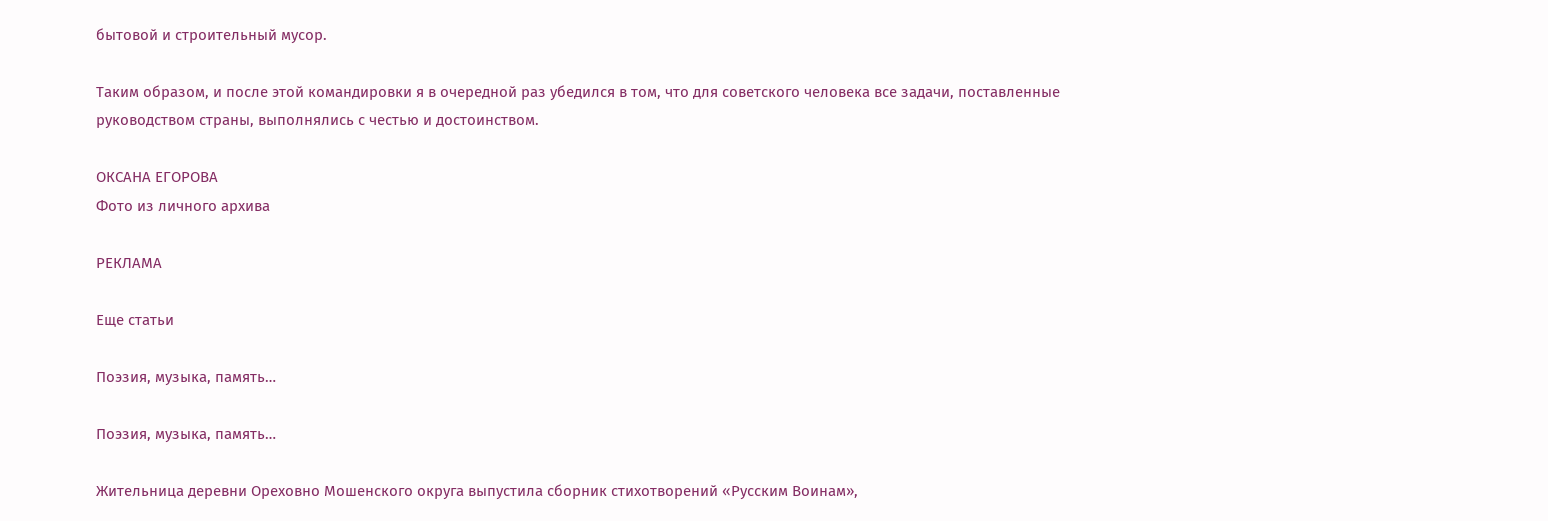бытовой и строительный мусор.

Таким образом, и после этой командировки я в очередной раз убедился в том, что для советского человека все задачи, поставленные руководством страны, выполнялись с честью и достоинством.

ОКСАНА ЕГОРОВА
Фото из личного архива

РЕКЛАМА

Еще статьи

Поэзия, музыка, память…

Поэзия, музыка, память…

Жительница деревни Ореховно Мошенского округа выпустила сборник стихотворений «Русским Воинам»,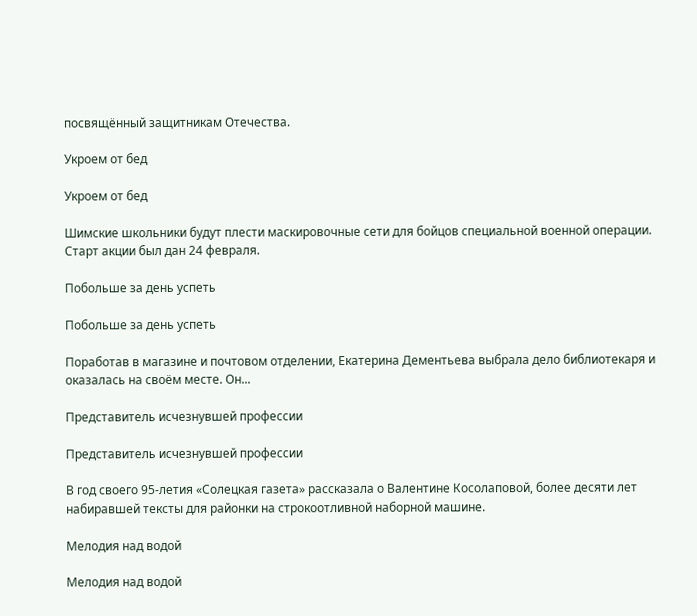посвящённый защитникам Отечества.

Укроем от бед

Укроем от бед

Шимские школьники будут плести маскировочные сети для бойцов специальной военной операции. Старт акции был дан 24 февраля.

Побольше за день успеть

Побольше за день успеть

Поработав в магазине и почтовом отделении, Екатерина Дементьева выбрала дело библиотекаря и оказалась на своём месте. Он...

Представитель исчезнувшей профессии

Представитель исчезнувшей профессии

В год своего 95-летия «Солецкая газета» рассказала о Валентине Косолаповой, более десяти лет набиравшей тексты для районки на строкоотливной наборной машине.

Мелодия над водой

Мелодия над водой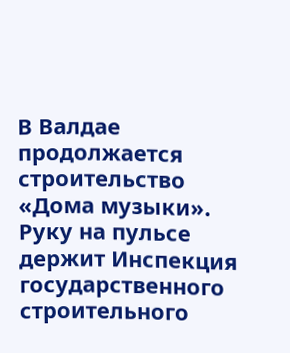В Валдае продолжается строительство «Дома музыки». Руку на пульсе держит Инспекция государственного строительного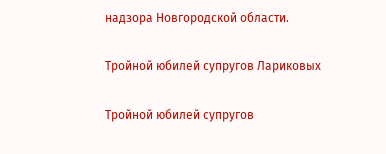надзора Новгородской области.

Тройной юбилей супругов Лариковых

Тройной юбилей супругов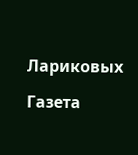Лариковых

Газета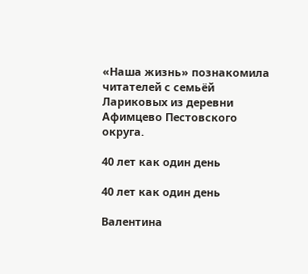«Наша жизнь» познакомила читателей с семьёй Лариковых из деревни Афимцево Пестовского округа.

40 лет как один день

40 лет как один день

Валентина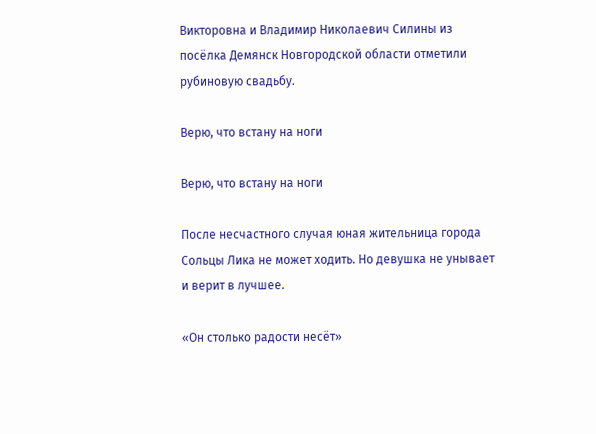Викторовна и Владимир Николаевич Силины из посёлка Демянск Новгородской области отметили рубиновую свадьбу.

Верю, что встану на ноги

Верю, что встану на ноги

После несчастного случая юная жительница города Сольцы Лика не может ходить. Но девушка не унывает и верит в лучшее.

«Он столько радости несёт»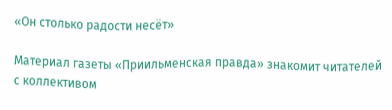«Он столько радости несёт»

Материал газеты «Приильменская правда» знакомит читателей с коллективом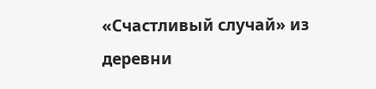«Счастливый случай» из деревни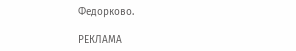Федорково.

РЕКЛАМА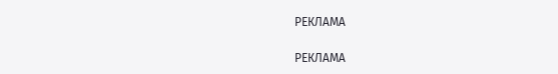РЕКЛАМА

РЕКЛАМА